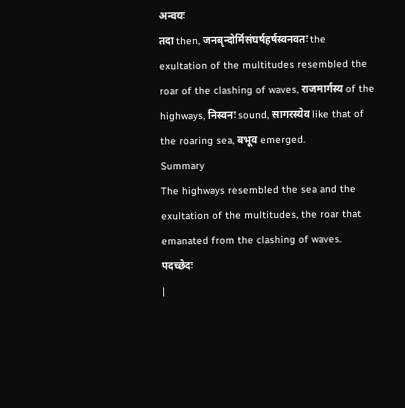अन्वयः
तदा then, जनबृन्दोर्मिसंघर्षहर्षस्वनवतः the exultation of the multitudes resembled the roar of the clashing of waves, राजमार्गस्य of the highways, निस्वनः sound, सागरस्येव like that of the roaring sea, बभूव emerged.
Summary
The highways resembled the sea and the exultation of the multitudes, the roar that emanated from the clashing of waves.
पदच्छेदः
|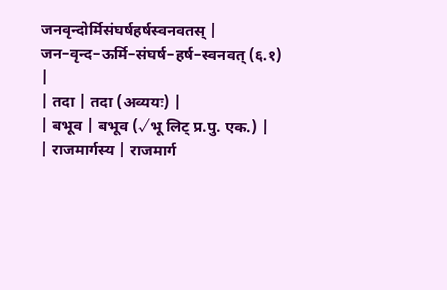जनवृन्दोर्मिसंघर्षहर्षस्वनवतस् | जन–वृन्द–ऊर्मि–संघर्ष–हर्ष–स्वनवत् (६.१) |
| तदा | तदा (अव्ययः) |
| बभूव | बभूव (√भू लिट् प्र.पु. एक.) |
| राजमार्गस्य | राजमार्ग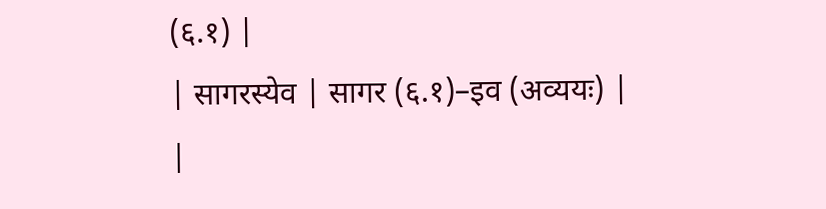(६.१) |
| सागरस्येव | सागर (६.१)–इव (अव्ययः) |
|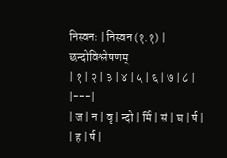निस्वनः | निस्वन (१.१) |
छन्दोविश्लेषणम्
| १ | २ | ३ | ४ | ५ | ६ | ७ | ८ |
|---|
| ज | न | वृ | न्दो | र्मि | सं | घ | र्ष |
| ह | र्ष |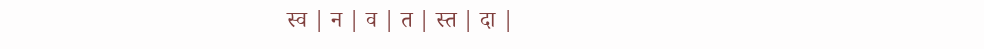स्व | न | व | त | स्त | दा |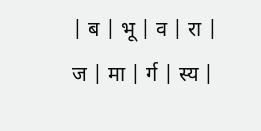| ब | भू | व | रा | ज | मा | र्ग | स्य |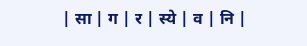| सा | ग | र | स्ये | व | नि |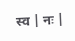स्व | नः |